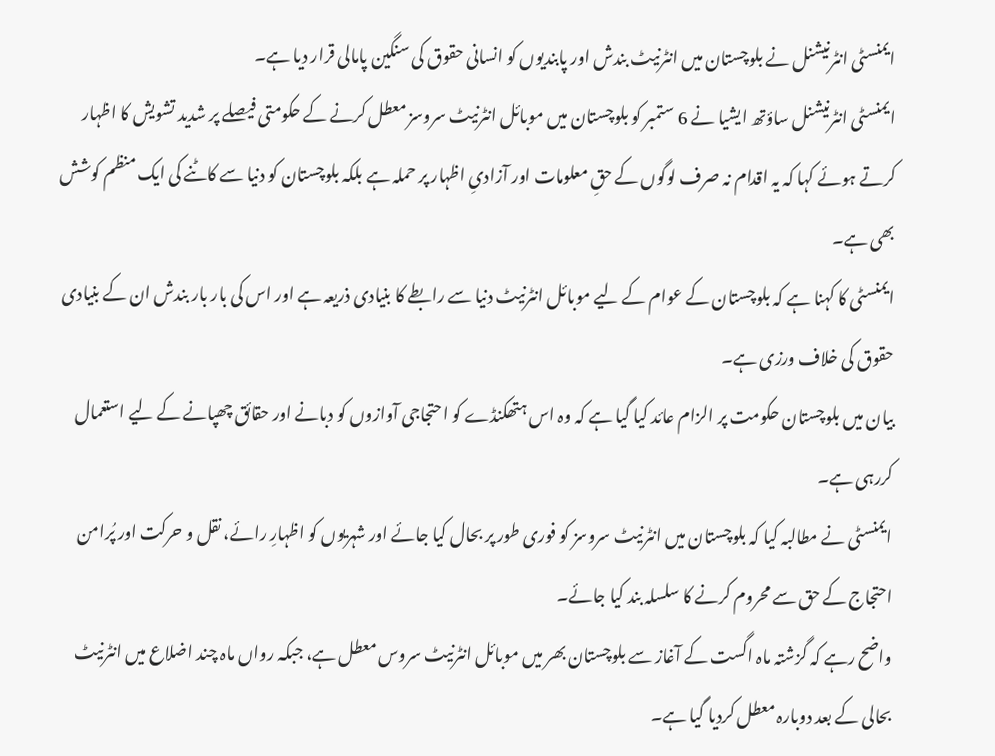ایمنسٹی انٹرنیشنل نے بلوچستان میں انٹرنیٹ بندش اور پابندیوں کو انسانی حقوق کی سنگین پامالی قرار دیا ہے۔
ایمنسٹی انٹرنیشنل ساؤتھ ایشیا نے 6 ستمبر کو بلوچستان میں موبائل انٹرنیٹ سروسز معطل کرنے کے حکومتی فیصلے پر شدید تشویش کا اظہار کرتے ہوئے کہا کہ یہ اقدام نہ صرف لوگوں کے حقِ معلومات اور آزادیِ اظہار پر حملہ ہے بلکہ بلوچستان کو دنیا سے کاٹنے کی ایک منظم کوشش بھی ہے۔
ایمنسٹی کا کہنا ہے کہ بلوچستان کے عوام کے لیے موبائل انٹرنیٹ دنیا سے رابطے کا بنیادی ذریعہ ہے اور اس کی بار بار بندش ان کے بنیادی حقوق کی خلاف ورزی ہے۔
بیان میں بلوچستان حکومت پر الزام عائد کیا گیا ہے کہ وہ اس ہتھکنڈے کو احتجاجی آوازوں کو دبانے اور حقائق چھپانے کے لیے استعمال کررہی ہے۔
ایمنسٹی نے مطالبہ کیا کہ بلوچستان میں انٹرنیٹ سروسز کو فوری طور پر بحال کیا جائے اور شہریوں کو اظہارِ رائے، نقل و حرکت اور پُرامن احتجاج کے حق سے محروم کرنے کا سلسلہ بند کیا جائے۔
واضح رہے کہ گزشتہ ماہ اگست کے آغاز سے بلوچستان بھر میں موبائل انٹرنیٹ سروس معطل ہے، جبکہ رواں ماہ چند اضلاع میں انٹرنیٹ بحالی کے بعد دوبارہ معطل کردیا گیا ہے۔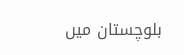بلوچستان میں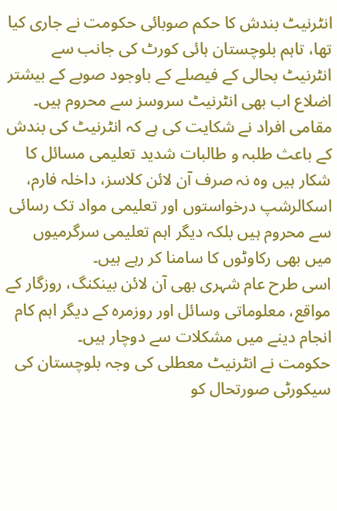انٹرنیٹ بندش کا حکم صوبائی حکومت نے جاری کیا تھا، تاہم بلوچستان ہائی کورٹ کی جانب سے انٹرنیٹ بحالی کے فیصلے کے باوجود صوبے کے بیشتر اضلاع اب بھی انٹرنیٹ سروسز سے محروم ہیں۔
مقامی افراد نے شکایت کی ہے کہ انٹرنیٹ کی بندش کے باعث طلبہ و طالبات شدید تعلیمی مسائل کا شکار ہیں وہ نہ صرف آن لائن کلاسز، داخلہ فارم، اسکالرشپ درخواستوں اور تعلیمی مواد تک رسائی سے محروم ہیں بلکہ دیگر اہم تعلیمی سرگرمیوں میں بھی رکاوٹوں کا سامنا کر رہے ہیں۔
اسی طرح عام شہری بھی آن لائن بینکنگ، روزگار کے مواقع، معلوماتی وسائل اور روزمرہ کے دیگر اہم کام انجام دینے میں مشکلات سے دوچار ہیں۔
حکومت نے انٹرنیٹ معطلی کی وجہ بلوچستان کی سیکورٹی صورتحال کو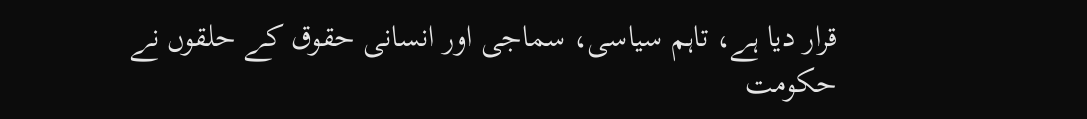قرار دیا ہے، تاہم سیاسی، سماجی اور انسانی حقوق کے حلقوں نے حکومت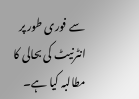سے فوری طور پر انٹرنیٹ کی بحالی کا مطالبہ کیا ہے۔